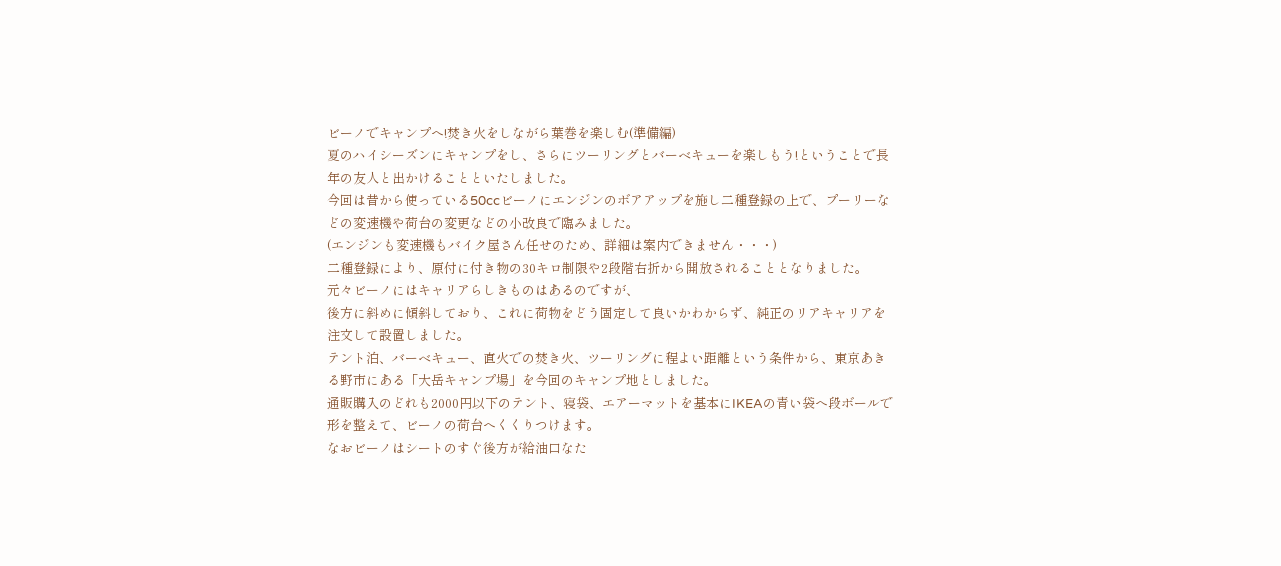ビーノでキャンプへ!焚き火をしながら葉巻を楽しむ(準備編)
夏のハイシーズンにキャンプをし、さらにツーリングとバーベキューを楽しもう!ということで長年の友人と出かけることといたしました。
今回は昔から使っている50ccビーノにエンジンのボアアップを施し二種登録の上で、プーリーなどの変速機や荷台の変更などの小改良で臨みました。
(エンジンも変速機もバイク屋さん任せのため、詳細は案内できません・・・)
二種登録により、原付に付き物の30キロ制限や2段階右折から開放されることとなりました。
元々ビーノにはキャリアらしきものはあるのですが、
後方に斜めに傾斜しており、これに荷物をどう固定して良いかわからず、純正のリアキャリアを注文して設置しました。
テント泊、バーベキュー、直火での焚き火、ツーリングに程よい距離という条件から、東京あきる野市にある「大岳キャンプ場」を今回のキャンプ地としました。
通販購入のどれも2000円以下のテント、寝袋、エアーマットを基本にIKEAの青い袋へ段ボールで形を整えて、ビーノの荷台へくくりつけます。
なおビーノはシートのすぐ後方が給油口なた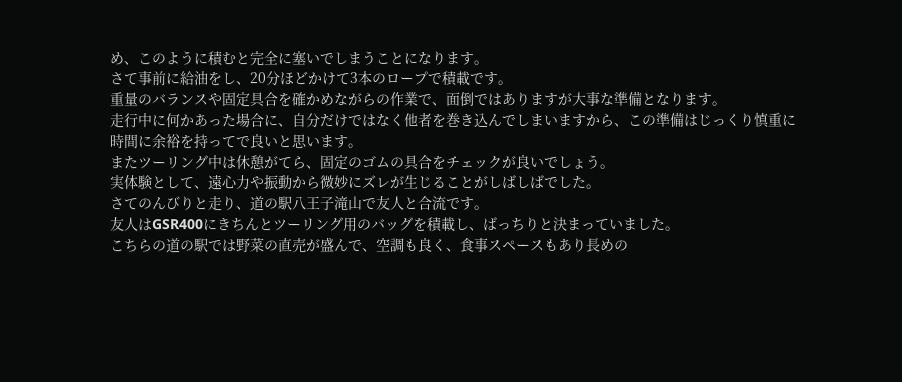め、このように積むと完全に塞いでしまうことになります。
さて事前に給油をし、20分ほどかけて3本のロープで積載です。
重量のバランスや固定具合を確かめながらの作業で、面倒ではありますが大事な準備となります。
走行中に何かあった場合に、自分だけではなく他者を巻き込んでしまいますから、この準備はじっくり慎重に時間に余裕を持ってで良いと思います。
またツーリング中は休憩がてら、固定のゴムの具合をチェックが良いでしょう。
実体験として、遠心力や振動から微妙にズレが生じることがしばしばでした。
さてのんびりと走り、道の駅八王子滝山で友人と合流です。
友人はGSR400にきちんとツーリング用のバッグを積載し、ばっちりと決まっていました。
こちらの道の駅では野菜の直売が盛んで、空調も良く、食事スペースもあり長めの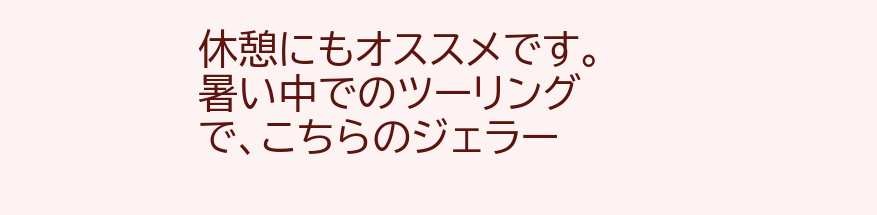休憩にもオススメです。
暑い中でのツーリングで、こちらのジェラー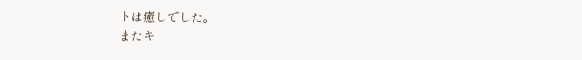トは癒しでした。
またキ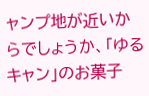ャンプ地が近いからでしょうか、「ゆるキャン」のお菓子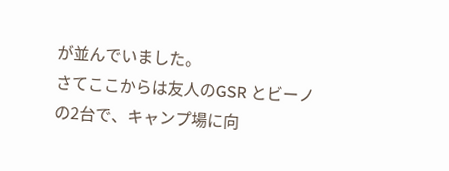が並んでいました。
さてここからは友人のGSR とビーノの2台で、キャンプ場に向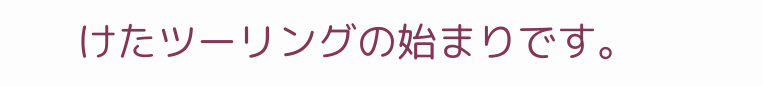けたツーリングの始まりです。